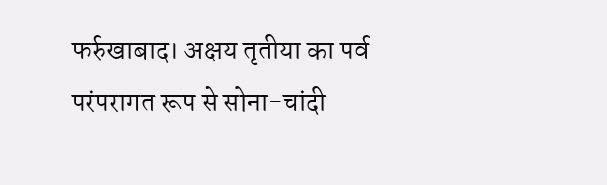फर्रुखाबाद। अक्षय तृतीया का पर्व परंपरागत रूप से सोना-चांदी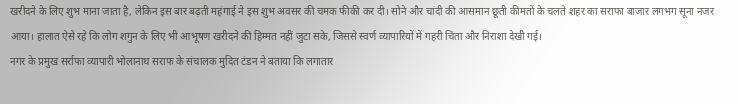खरीदने के लिए शुभ माना जाता है, लेकिन इस बार बढ़ती महंगाई ने इस शुभ अवसर की चमक फीकी कर दी। सोने और चांदी की आसमान छूती कीमतों के चलते शहर का सराफा बाजार लगभग सूना नजर आया। हालात ऐसे रहे कि लोग शगुन के लिए भी आभूषण खरीदने की हिम्मत नहीं जुटा सके, जिससे स्वर्ण व्यापारियों में गहरी चिंता और निराशा देखी गई।
नगर के प्रमुख सर्राफा व्यापारी भोलानाथ सराफ के संचालक मुदित टंडन ने बताया कि लगातार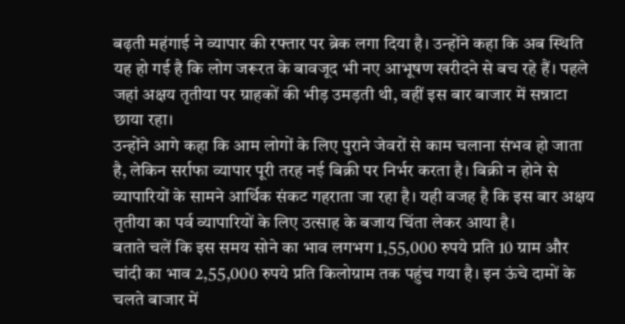बढ़ती महंगाई ने व्यापार की रफ्तार पर ब्रेक लगा दिया है। उन्होंने कहा कि अब स्थिति यह हो गई है कि लोग जरूरत के बावजूद भी नए आभूषण खरीदने से बच रहे हैं। पहले जहां अक्षय तृतीया पर ग्राहकों की भीड़ उमड़ती थी, वहीं इस बार बाजार में सन्नाटा छाया रहा।
उन्होंने आगे कहा कि आम लोगों के लिए पुराने जेवरों से काम चलाना संभव हो जाता है, लेकिन सर्राफा व्यापार पूरी तरह नई बिक्री पर निर्भर करता है। बिक्री न होने से व्यापारियों के सामने आर्थिक संकट गहराता जा रहा है। यही वजह है कि इस बार अक्षय तृतीया का पर्व व्यापारियों के लिए उत्साह के बजाय चिंता लेकर आया है।
बताते चलें कि इस समय सोने का भाव लगभग 1,55,000 रुपये प्रति 10 ग्राम और चांदी का भाव 2,55,000 रुपये प्रति किलोग्राम तक पहुंच गया है। इन ऊंचे दामों के चलते बाजार में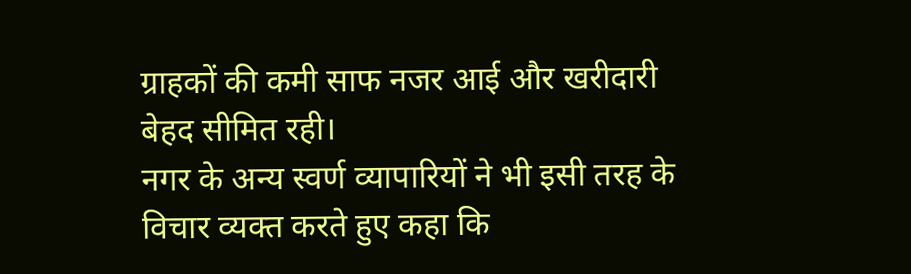ग्राहकों की कमी साफ नजर आई और खरीदारी बेहद सीमित रही।
नगर के अन्य स्वर्ण व्यापारियों ने भी इसी तरह के विचार व्यक्त करते हुए कहा कि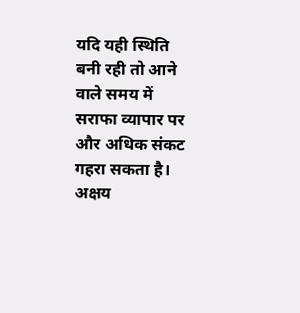यदि यही स्थिति बनी रही तो आने वाले समय में सराफा व्यापार पर और अधिक संकट गहरा सकता है।
अक्षय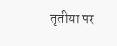तृतीया पर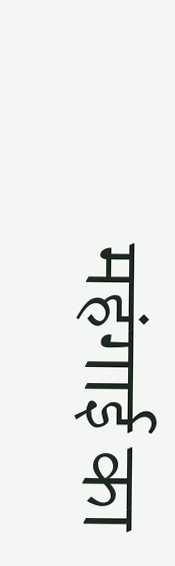महंगाई का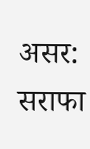असर: सराफा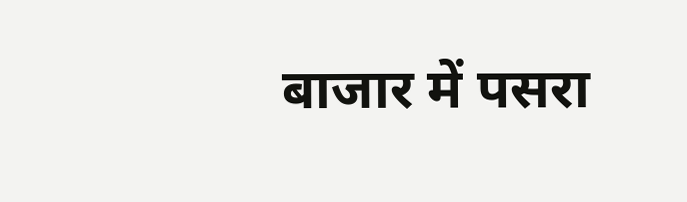बाजार में पसरा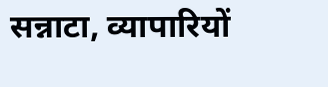सन्नाटा, व्यापारियों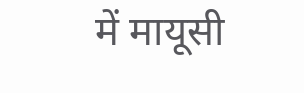में मायूसी